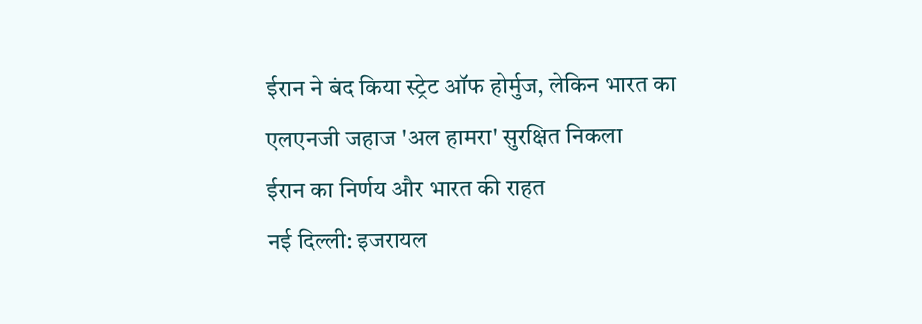ईरान ने बंद किया स्ट्रेट ऑफ होर्मुज, लेकिन भारत का एलएनजी जहाज 'अल हामरा' सुरक्षित निकला
ईरान का निर्णय और भारत की राहत
नई दिल्ली: इजरायल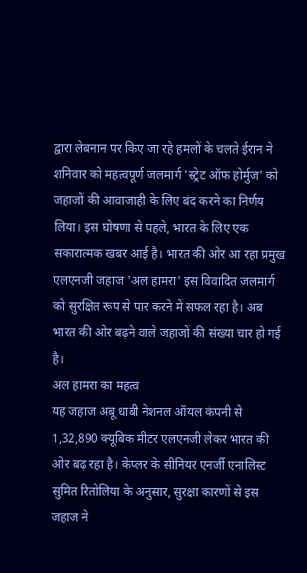द्वारा लेबनान पर किए जा रहे हमलों के चलते ईरान ने शनिवार को महत्वपूर्ण जलमार्ग 'स्ट्रेट ऑफ होर्मुज' को जहाजों की आवाजाही के लिए बंद करने का निर्णय लिया। इस घोषणा से पहले, भारत के लिए एक सकारात्मक खबर आई है। भारत की ओर आ रहा प्रमुख एलएनजी जहाज 'अल हामरा' इस विवादित जलमार्ग को सुरक्षित रूप से पार करने में सफल रहा है। अब भारत की ओर बढ़ने वाले जहाजों की संख्या चार हो गई है।
अल हामरा का महत्व
यह जहाज अबू धाबी नेशनल ऑयल कंपनी से 1,32,890 क्यूबिक मीटर एलएनजी लेकर भारत की ओर बढ़ रहा है। केप्लर के सीनियर एनर्जी एनालिस्ट सुमित रितोलिया के अनुसार, सुरक्षा कारणों से इस जहाज ने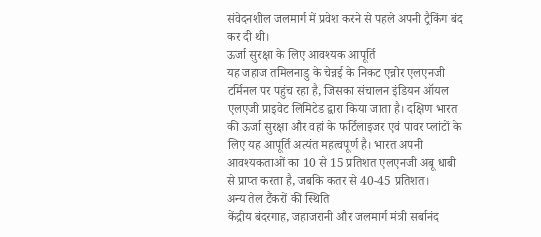संवेदनशील जलमार्ग में प्रवेश करने से पहले अपनी ट्रैकिंग बंद कर दी थी।
ऊर्जा सुरक्षा के लिए आवश्यक आपूर्ति
यह जहाज तमिलनाडु के चेन्नई के निकट एन्नोर एलएनजी टर्मिनल पर पहुंच रहा है, जिसका संचालन इंडियन ऑयल एलएजी प्राइवेट लिमिटेड द्वारा किया जाता है। दक्षिण भारत की ऊर्जा सुरक्षा और वहां के फर्टिलाइजर एवं पावर प्लांटों के लिए यह आपूर्ति अत्यंत महत्वपूर्ण है। भारत अपनी आवश्यकताओं का 10 से 15 प्रतिशत एलएनजी अबू धाबी से प्राप्त करता है, जबकि कतर से 40-45 प्रतिशत।
अन्य तेल टैंकरों की स्थिति
केंद्रीय बंदरगाह, जहाजरानी और जलमार्ग मंत्री सर्बानंद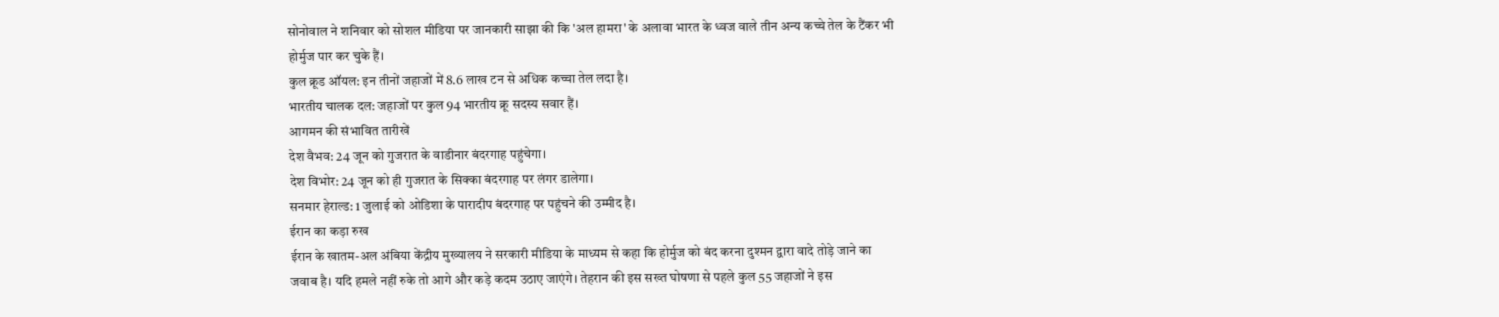सोनोवाल ने शनिवार को सोशल मीडिया पर जानकारी साझा की कि 'अल हामरा' के अलावा भारत के ध्वज वाले तीन अन्य कच्चे तेल के टैंकर भी होर्मुज पार कर चुके हैं।
कुल क्रूड ऑयल: इन तीनों जहाजों में 8.6 लाख टन से अधिक कच्चा तेल लदा है।
भारतीय चालक दल: जहाजों पर कुल 94 भारतीय क्रू सदस्य सवार हैं।
आगमन की संभावित तारीखें
देश वैभव: 24 जून को गुजरात के वाडीनार बंदरगाह पहुंचेगा।
देश विभोर: 24 जून को ही गुजरात के सिक्का बंदरगाह पर लंगर डालेगा।
सनमार हेराल्ड: 1 जुलाई को ओडिशा के पारादीप बंदरगाह पर पहुंचने की उम्मीद है।
ईरान का कड़ा रुख
ईरान के खातम-अल अंबिया केंद्रीय मुख्यालय ने सरकारी मीडिया के माध्यम से कहा कि होर्मुज को बंद करना दुश्मन द्वारा वादे तोड़े जाने का जवाब है। यदि हमले नहीं रुके तो आगे और कड़े कदम उठाए जाएंगे। तेहरान की इस सख्त घोषणा से पहले कुल 55 जहाजों ने इस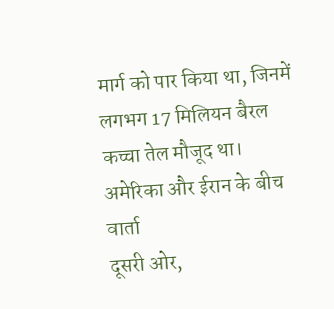मार्ग को पार किया था, जिनमें लगभग 17 मिलियन बैरल कच्चा तेल मौजूद था।
अमेरिका और ईरान के बीच वार्ता
दूसरी ओर,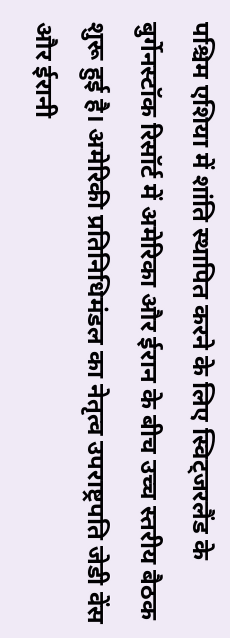पश्चिम एशिया में शांति स्थापित करने के लिए स्विट्जरलैंड के बुर्गेनस्टॉक रिसॉर्ट में अमेरिका और ईरान के बीच उच्च स्तरीय बैठक शुरू हुई है। अमेरिकी प्रतिनिधिमंडल का नेतृत्व उपराष्ट्रपति जेडी वेंस और ईरानी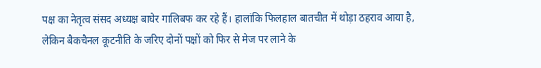पक्ष का नेतृत्व संसद अध्यक्ष बाघेर गालिबफ कर रहे हैं। हालांकि फिलहाल बातचीत में थोड़ा ठहराव आया है, लेकिन बैकचैनल कूटनीति के जरिए दोनों पक्षों को फिर से मेज पर लाने के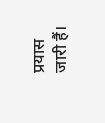प्रयास जारी हैं।